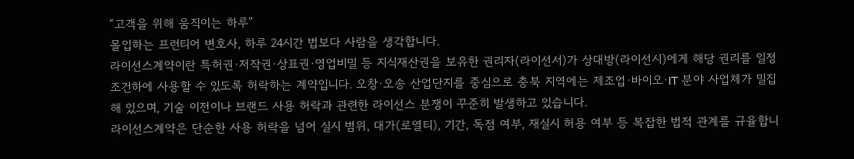“고객을 위해 움직이는 하루”
몰입하는 프런티어 변호사, 하루 24시간 법보다 사람을 생각합니다.
라이선스계약이란 특허권·저작권·상표권·영업비밀 등 지식재산권을 보유한 권리자(라이선서)가 상대방(라이선시)에게 해당 권리를 일정 조건하에 사용할 수 있도록 허락하는 계약입니다. 오창·오송 산업단지를 중심으로 충북 지역에는 제조업·바이오·IT 분야 사업체가 밀집해 있으며, 기술 이전이나 브랜드 사용 허락과 관련한 라이선스 분쟁이 꾸준히 발생하고 있습니다.
라이선스계약은 단순한 사용 허락을 넘어 실시 범위, 대가(로열티), 기간, 독점 여부, 재실시 허용 여부 등 복잡한 법적 관계를 규율합니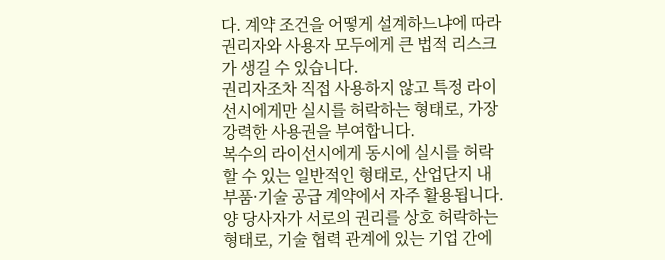다. 계약 조건을 어떻게 설계하느냐에 따라 권리자와 사용자 모두에게 큰 법적 리스크가 생길 수 있습니다.
권리자조차 직접 사용하지 않고 특정 라이선시에게만 실시를 허락하는 형태로, 가장 강력한 사용권을 부여합니다.
복수의 라이선시에게 동시에 실시를 허락할 수 있는 일반적인 형태로, 산업단지 내 부품·기술 공급 계약에서 자주 활용됩니다.
양 당사자가 서로의 권리를 상호 허락하는 형태로, 기술 협력 관계에 있는 기업 간에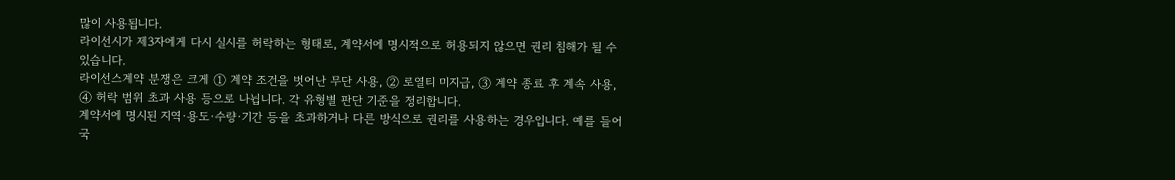많이 사용됩니다.
라이선시가 제3자에게 다시 실시를 허락하는 형태로, 계약서에 명시적으로 허용되지 않으면 권리 침해가 될 수 있습니다.
라이선스계약 분쟁은 크게 ① 계약 조건을 벗어난 무단 사용, ② 로열티 미지급, ③ 계약 종료 후 계속 사용, ④ 허락 범위 초과 사용 등으로 나뉩니다. 각 유형별 판단 기준을 정리합니다.
계약서에 명시된 지역·용도·수량·기간 등을 초과하거나 다른 방식으로 권리를 사용하는 경우입니다. 예를 들어 국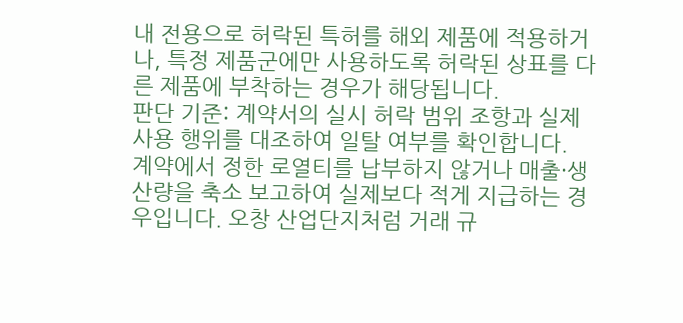내 전용으로 허락된 특허를 해외 제품에 적용하거나, 특정 제품군에만 사용하도록 허락된 상표를 다른 제품에 부착하는 경우가 해당됩니다.
판단 기준: 계약서의 실시 허락 범위 조항과 실제 사용 행위를 대조하여 일탈 여부를 확인합니다.
계약에서 정한 로열티를 납부하지 않거나 매출·생산량을 축소 보고하여 실제보다 적게 지급하는 경우입니다. 오창 산업단지처럼 거래 규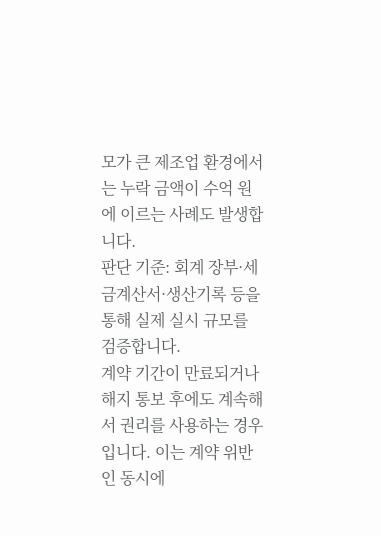모가 큰 제조업 환경에서는 누락 금액이 수억 원에 이르는 사례도 발생합니다.
판단 기준: 회계 장부·세금계산서·생산기록 등을 통해 실제 실시 규모를 검증합니다.
계약 기간이 만료되거나 해지 통보 후에도 계속해서 권리를 사용하는 경우입니다. 이는 계약 위반인 동시에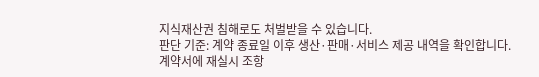지식재산권 침해로도 처벌받을 수 있습니다.
판단 기준: 계약 종료일 이후 생산·판매·서비스 제공 내역을 확인합니다.
계약서에 재실시 조항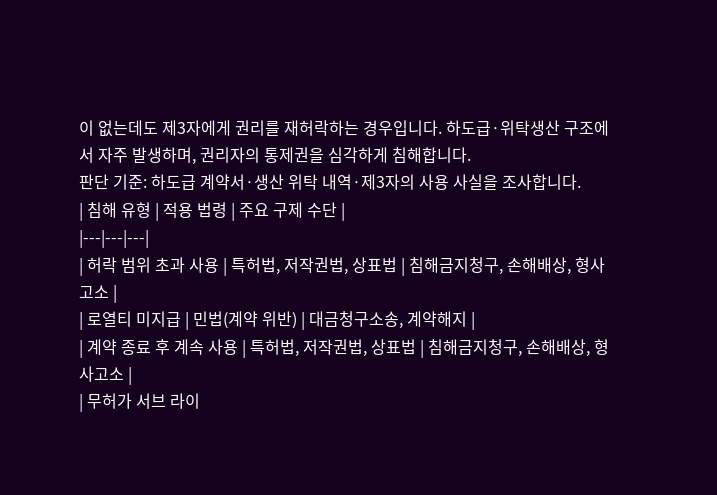이 없는데도 제3자에게 권리를 재허락하는 경우입니다. 하도급·위탁생산 구조에서 자주 발생하며, 권리자의 통제권을 심각하게 침해합니다.
판단 기준: 하도급 계약서·생산 위탁 내역·제3자의 사용 사실을 조사합니다.
| 침해 유형 | 적용 법령 | 주요 구제 수단 |
|---|---|---|
| 허락 범위 초과 사용 | 특허법, 저작권법, 상표법 | 침해금지청구, 손해배상, 형사고소 |
| 로열티 미지급 | 민법(계약 위반) | 대금청구소송, 계약해지 |
| 계약 종료 후 계속 사용 | 특허법, 저작권법, 상표법 | 침해금지청구, 손해배상, 형사고소 |
| 무허가 서브 라이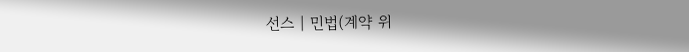선스 | 민법(계약 위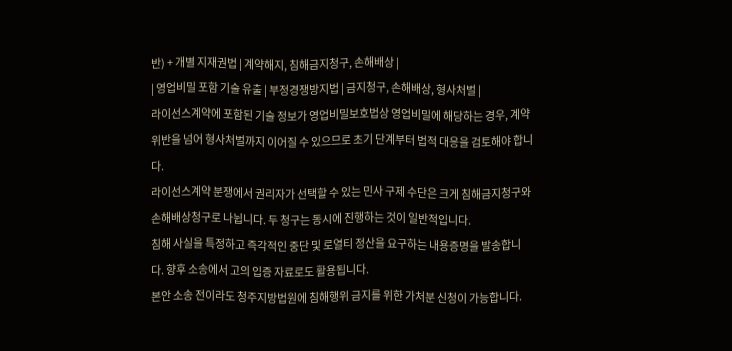반) + 개별 지재권법 | 계약해지, 침해금지청구, 손해배상 |
| 영업비밀 포함 기술 유출 | 부정경쟁방지법 | 금지청구, 손해배상, 형사처벌 |
라이선스계약에 포함된 기술 정보가 영업비밀보호법상 영업비밀에 해당하는 경우, 계약 위반을 넘어 형사처벌까지 이어질 수 있으므로 초기 단계부터 법적 대응을 검토해야 합니다.
라이선스계약 분쟁에서 권리자가 선택할 수 있는 민사 구제 수단은 크게 침해금지청구와 손해배상청구로 나뉩니다. 두 청구는 동시에 진행하는 것이 일반적입니다.
침해 사실을 특정하고 즉각적인 중단 및 로열티 정산을 요구하는 내용증명을 발송합니다. 향후 소송에서 고의 입증 자료로도 활용됩니다.
본안 소송 전이라도 청주지방법원에 침해행위 금지를 위한 가처분 신청이 가능합니다.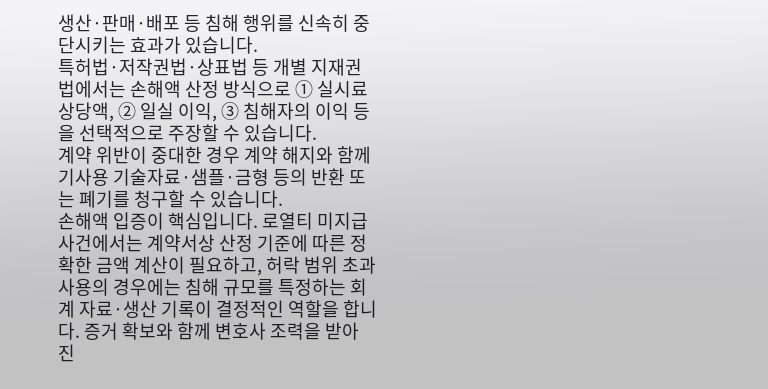생산·판매·배포 등 침해 행위를 신속히 중단시키는 효과가 있습니다.
특허법·저작권법·상표법 등 개별 지재권법에서는 손해액 산정 방식으로 ① 실시료 상당액, ② 일실 이익, ③ 침해자의 이익 등을 선택적으로 주장할 수 있습니다.
계약 위반이 중대한 경우 계약 해지와 함께 기사용 기술자료·샘플·금형 등의 반환 또는 폐기를 청구할 수 있습니다.
손해액 입증이 핵심입니다. 로열티 미지급 사건에서는 계약서상 산정 기준에 따른 정확한 금액 계산이 필요하고, 허락 범위 초과 사용의 경우에는 침해 규모를 특정하는 회계 자료·생산 기록이 결정적인 역할을 합니다. 증거 확보와 함께 변호사 조력을 받아 진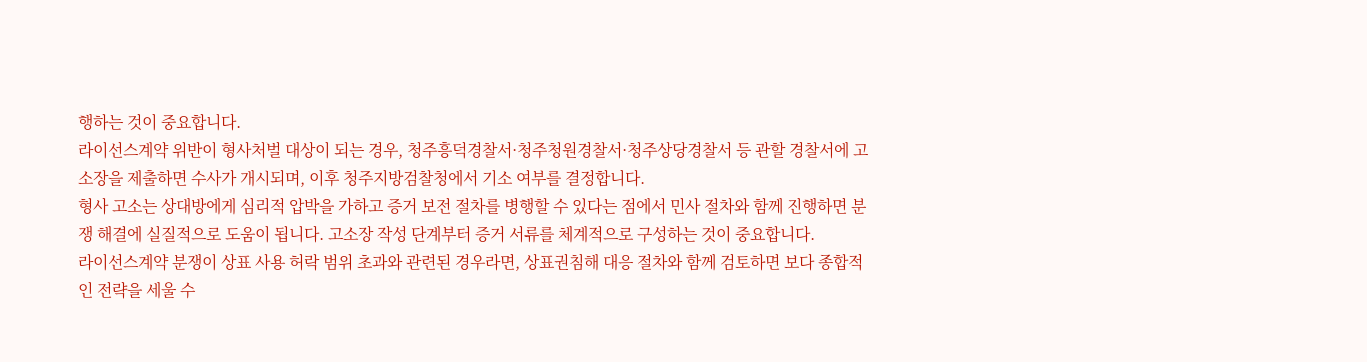행하는 것이 중요합니다.
라이선스계약 위반이 형사처벌 대상이 되는 경우, 청주흥덕경찰서·청주청원경찰서·청주상당경찰서 등 관할 경찰서에 고소장을 제출하면 수사가 개시되며, 이후 청주지방검찰청에서 기소 여부를 결정합니다.
형사 고소는 상대방에게 심리적 압박을 가하고 증거 보전 절차를 병행할 수 있다는 점에서 민사 절차와 함께 진행하면 분쟁 해결에 실질적으로 도움이 됩니다. 고소장 작성 단계부터 증거 서류를 체계적으로 구성하는 것이 중요합니다.
라이선스계약 분쟁이 상표 사용 허락 범위 초과와 관련된 경우라면, 상표권침해 대응 절차와 함께 검토하면 보다 종합적인 전략을 세울 수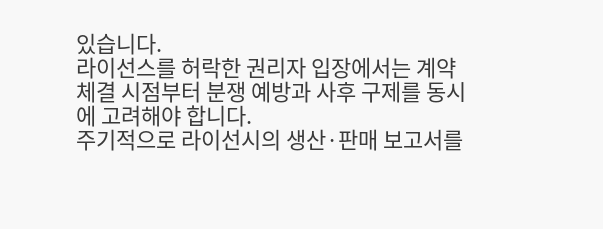있습니다.
라이선스를 허락한 권리자 입장에서는 계약 체결 시점부터 분쟁 예방과 사후 구제를 동시에 고려해야 합니다.
주기적으로 라이선시의 생산·판매 보고서를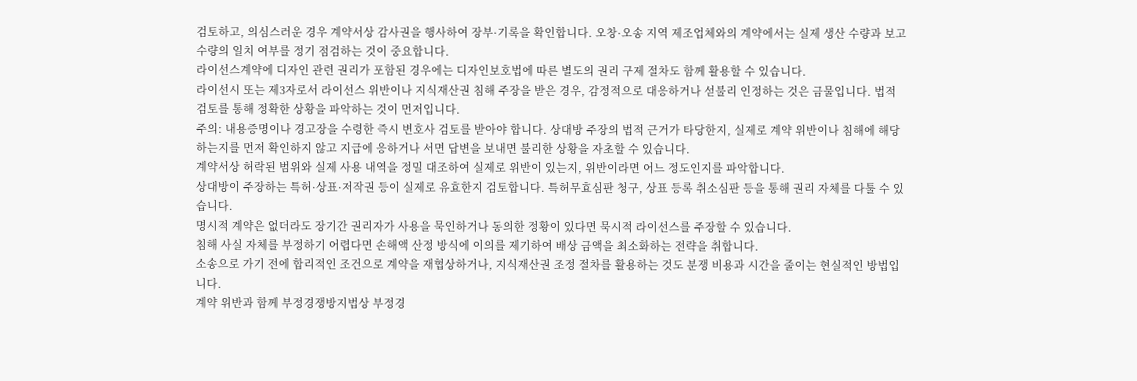검토하고, 의심스러운 경우 계약서상 감사권을 행사하여 장부·기록을 확인합니다. 오창·오송 지역 제조업체와의 계약에서는 실제 생산 수량과 보고 수량의 일치 여부를 정기 점검하는 것이 중요합니다.
라이선스계약에 디자인 관련 권리가 포함된 경우에는 디자인보호법에 따른 별도의 권리 구제 절차도 함께 활용할 수 있습니다.
라이선시 또는 제3자로서 라이선스 위반이나 지식재산권 침해 주장을 받은 경우, 감정적으로 대응하거나 섣불리 인정하는 것은 금물입니다. 법적 검토를 통해 정확한 상황을 파악하는 것이 먼저입니다.
주의: 내용증명이나 경고장을 수령한 즉시 변호사 검토를 받아야 합니다. 상대방 주장의 법적 근거가 타당한지, 실제로 계약 위반이나 침해에 해당하는지를 먼저 확인하지 않고 지급에 응하거나 서면 답변을 보내면 불리한 상황을 자초할 수 있습니다.
계약서상 허락된 범위와 실제 사용 내역을 정밀 대조하여 실제로 위반이 있는지, 위반이라면 어느 정도인지를 파악합니다.
상대방이 주장하는 특허·상표·저작권 등이 실제로 유효한지 검토합니다. 특허무효심판 청구, 상표 등록 취소심판 등을 통해 권리 자체를 다툴 수 있습니다.
명시적 계약은 없더라도 장기간 권리자가 사용을 묵인하거나 동의한 정황이 있다면 묵시적 라이선스를 주장할 수 있습니다.
침해 사실 자체를 부정하기 어렵다면 손해액 산정 방식에 이의를 제기하여 배상 금액을 최소화하는 전략을 취합니다.
소송으로 가기 전에 합리적인 조건으로 계약을 재협상하거나, 지식재산권 조정 절차를 활용하는 것도 분쟁 비용과 시간을 줄이는 현실적인 방법입니다.
계약 위반과 함께 부정경쟁방지법상 부정경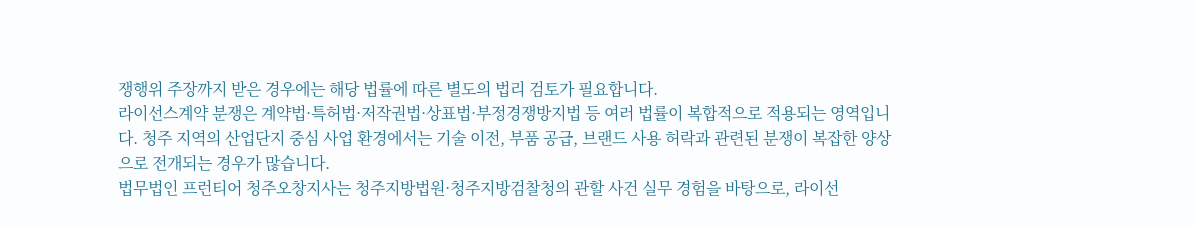쟁행위 주장까지 받은 경우에는 해당 법률에 따른 별도의 법리 검토가 필요합니다.
라이선스계약 분쟁은 계약법·특허법·저작권법·상표법·부정경쟁방지법 등 여러 법률이 복합적으로 적용되는 영역입니다. 청주 지역의 산업단지 중심 사업 환경에서는 기술 이전, 부품 공급, 브랜드 사용 허락과 관련된 분쟁이 복잡한 양상으로 전개되는 경우가 많습니다.
법무법인 프런티어 청주오창지사는 청주지방법원·청주지방검찰청의 관할 사건 실무 경험을 바탕으로, 라이선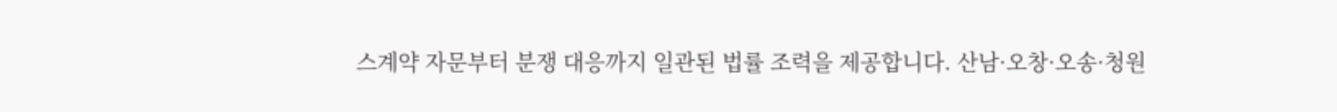스계약 자문부터 분쟁 대응까지 일관된 법률 조력을 제공합니다. 산남·오창·오송·청원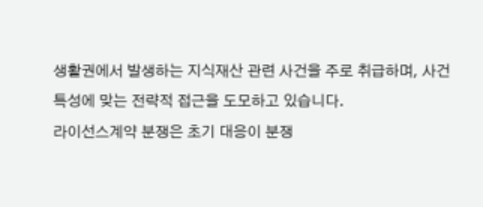생활권에서 발생하는 지식재산 관련 사건을 주로 취급하며, 사건 특성에 맞는 전략적 접근을 도모하고 있습니다.
라이선스계약 분쟁은 초기 대응이 분쟁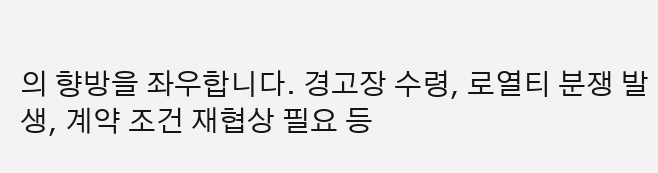의 향방을 좌우합니다. 경고장 수령, 로열티 분쟁 발생, 계약 조건 재협상 필요 등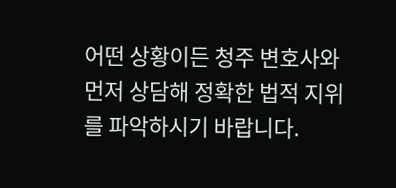어떤 상황이든 청주 변호사와 먼저 상담해 정확한 법적 지위를 파악하시기 바랍니다.